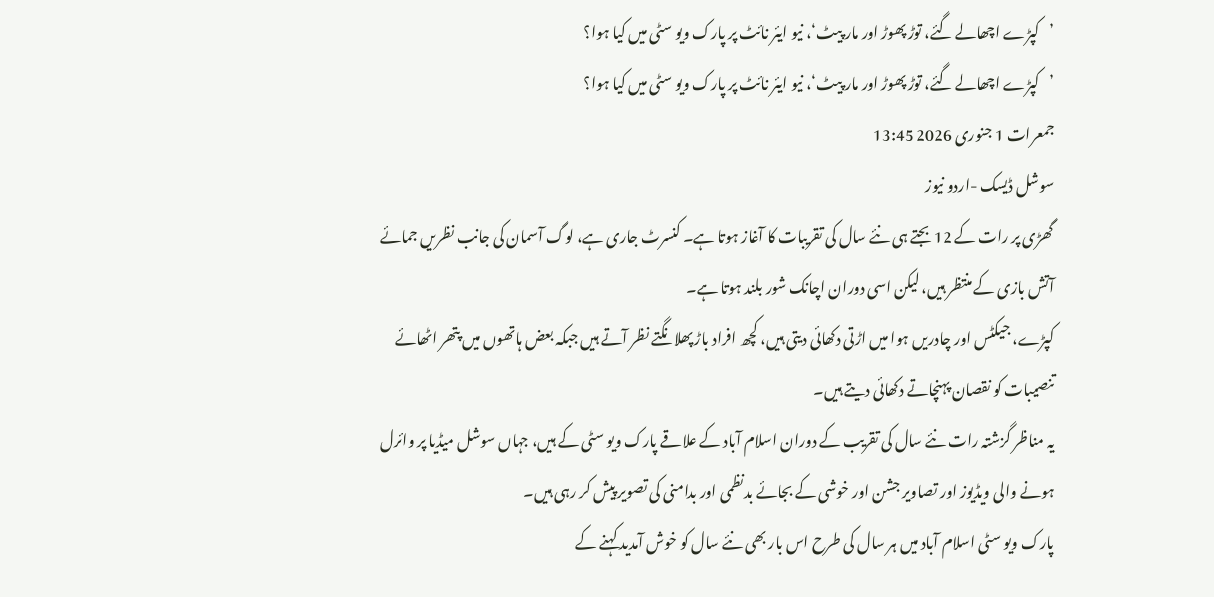’کپڑے اچھالے گئے، توڑ پھوڑ اور مار پیٹ‘، نیو ایئر نائٹ پر پارک ویو سٹی میں کیا ہوا؟
’کپڑے اچھالے گئے، توڑ پھوڑ اور مار پیٹ‘، نیو ایئر نائٹ پر پارک ویو سٹی میں کیا ہوا؟
جمعرات 1 جنوری 2026 13:45
سوشل ڈیسک -اردو نیوز
گھڑی پر رات کے 12 بجتے ہی نئے سال کی تقریبات کا آغاز ہوتا ہے۔ کنسرٹ جاری ہے، لوگ آسمان کی جانب نظریں جمائے آتش بازی کے منتظر ہیں، لیکن اسی دوران اچانک شور بلند ہوتا ہے۔
کپڑے، جیکٹس اور چادریں ہوا میں اڑتی دکھائی دیتی ہیں، کچھ افراد باڑ پھلانگتے نظر آتے ہیں جبکہ بعض ہاتھوں میں پتھر اٹھائے تنصیبات کو نقصان پہنچاتے دکھائی دیتے ہیں۔
یہ مناظر گزشتہ رات نئے سال کی تقریب کے دوران اسلام آباد کے علاقے پارک ویو سٹی کے ہیں، جہاں سوشل میڈیا پر وائرل ہونے والی ویڈیوز اور تصاویر جشن اور خوشی کے بجائے بدنظمی اور بدامنی کی تصویر پیش کر رہی ہیں۔
پارک ویو سٹی اسلام آباد میں ہر سال کی طرح اس بار بھی نئے سال کو خوش آمدید کہنے کے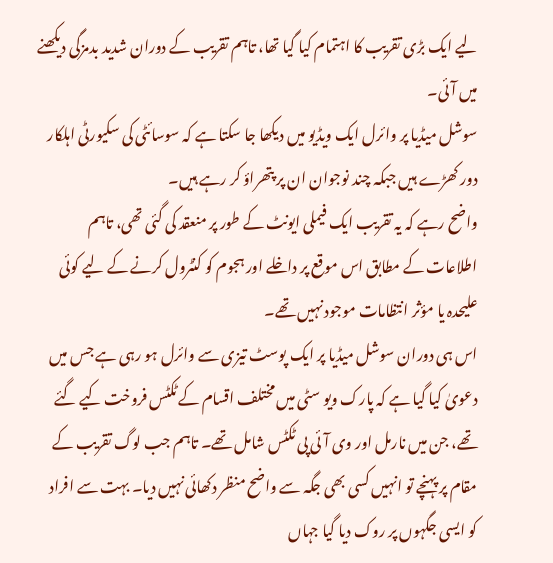لیے ایک بڑی تقریب کا اہتمام کیا گیا تھا، تاہم تقریب کے دوران شدید بدمزگی دیکھنے میں آئی۔
سوشل میڈیا پر وائرل ایک ویڈیو میں دیکھا جا سکتا ہے کہ سوسائٹی کی سکیورٹی اہلکار دور کھڑے ہیں جبکہ چند نوجوان ان پر پتھراؤ کر رہے ہیں۔
واضح رہے کہ یہ تقریب ایک فیملی ایونٹ کے طور پر منعقد کی گئی تھی، تاہم اطلاعات کے مطابق اس موقع پر داخلے اور ہجوم کو کنٹرول کرنے کے لیے کوئی علیحدہ یا مؤثر انتظامات موجود نہیں تھے۔
اس ہی دوران سوشل میڈیا پر ایک پوسٹ تیزی سے وائرل ہو رہی ہے جس میں دعویٰ کیا گیا ہے کہ پارک ویو سٹی میں مختلف اقسام کے ٹکٹس فروخت کیے گئے تھے، جن میں نارمل اور وی آئی پی ٹکٹس شامل تھے۔ تاہم جب لوگ تقریب کے مقام پر پہنچے تو انہیں کسی بھی جگہ سے واضح منظر دکھائی نہیں دیا۔ بہت سے افراد کو ایسی جگہوں پر روک دیا گیا جہاں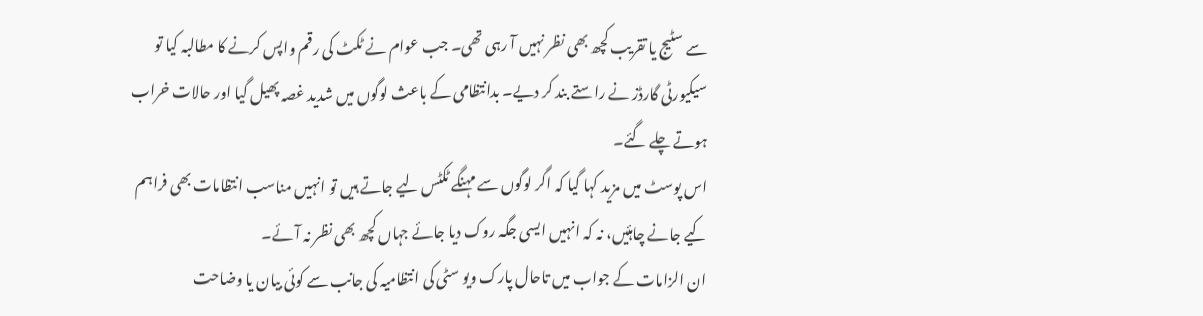سے سٹیج یا تقریب کچھ بھی نظر نہیں آ رہی تھی۔ جب عوام نے ٹکٹ کی رقم واپس کرنے کا مطالبہ کیا تو سیکیورٹی گارڈز نے راستے بند کر دیے۔ بدانتظامی کے باعث لوگوں میں شدید غصہ پھیل گیا اور حالات خراب ہوتے چلے گئے۔
اس پوسٹ میں مزید کہا گیا کہ اگر لوگوں سے مہنگے ٹکٹس لیے جاتے ہیں تو انہیں مناسب انتظامات بھی فراہم کیے جانے چاہئیں، نہ کہ انہیں ایسی جگہ روک دیا جائے جہاں کچھ بھی نظر نہ آئے۔
ان الزامات کے جواب میں تاحال پارک ویو سٹی کی انتظامیہ کی جانب سے کوئی بیان یا وضاحت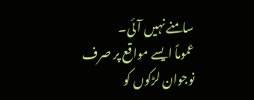سامنے نہیں آئی۔
عموماً ایسے مواقع پر صرف نوجوان لڑکوں کو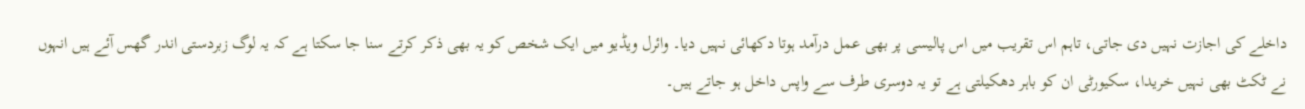داخلے کی اجازت نہیں دی جاتی، تاہم اس تقریب میں اس پالیسی پر بھی عمل درآمد ہوتا دکھائی نہیں دیا۔ وائرل ویڈیو میں ایک شخص کو یہ بھی ذکر کرتے سنا جا سکتا ہے کہ یہ لوگ زبردستی اندر گھس آئے ہیں انہوں نے ٹکٹ بھی نہیں خریدا، سکیورٹی ان کو باہر دھکیلتی ہے تو یہ دوسری طرف سے واپس داخل ہو جاتے ہیں۔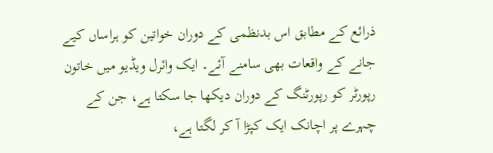ذرائع کے مطابق اس بدنظمی کے دوران خواتین کو ہراساں کیے جانے کے واقعات بھی سامنے آئے۔ ایک وائرل ویڈیو میں خاتون رپورٹر کو رپورٹنگ کے دوران دیکھا جا سکتا ہے، جن کے چہرے پر اچانک ایک کپڑا آ کر لگتا ہے،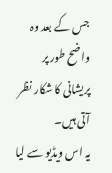جس کے بعد وہ واضح طور پر پریشانی کا شکار نظر آتی ہیں۔
یہ اس ویڈیو سے لیا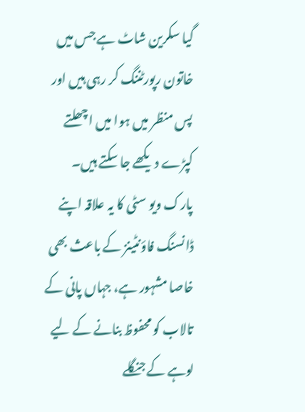گیا سکرین شاٹ ہے جس میں خاتون رپورٹننگ کر رہی ہیں اور پس منظر میں ہوا میں اچھلتے کپڑے دیکھے جا سکتے ہیں۔
پارک ویو سٹی کا یہ علاقہ اپنے ڈانسنگ فاؤنٹینز کے باعث بھی خاصا مشہور ہے، جہاں پانی کے تالاب کو محفوظ بنانے کے لیے لوہے کے جنگلے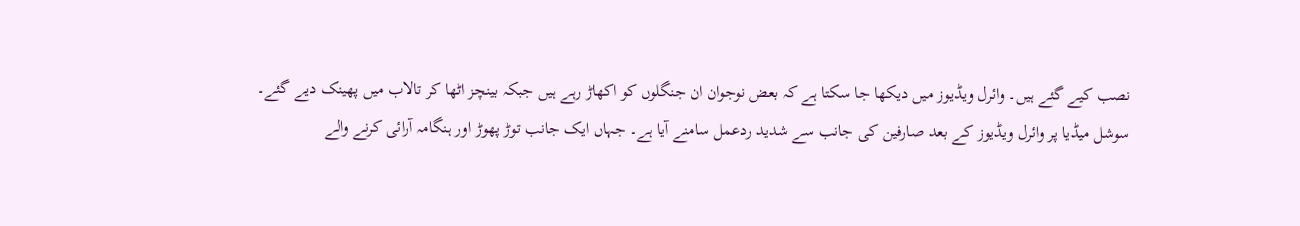نصب کیے گئے ہیں۔ وائرل ویڈیوز میں دیکھا جا سکتا ہے کہ بعض نوجوان ان جنگلوں کو اکھاڑ رہے ہیں جبکہ بینچز اٹھا کر تالاب میں پھینک دیے گئے۔
سوشل میڈیا پر وائرل ویڈیوز کے بعد صارفین کی جانب سے شدید ردعمل سامنے آیا ہے۔ جہاں ایک جانب توڑ پھوڑ اور ہنگامہ آرائی کرنے والے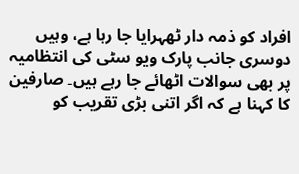افراد کو ذمہ دار ٹھہرایا جا رہا ہے، وہیں دوسری جانب پارک ویو سٹی کی انتظامیہ پر بھی سوالات اٹھائے جا رہے ہیں۔ صارفین کا کہنا ہے کہ اگر اتنی بڑی تقریب کو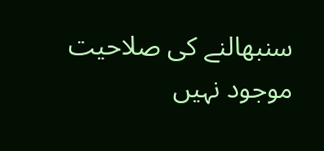سنبھالنے کی صلاحیت موجود نہیں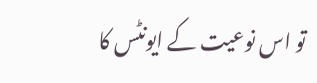تو اس نوعیت کے ایونٹس کا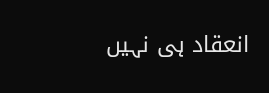انعقاد ہی نہیں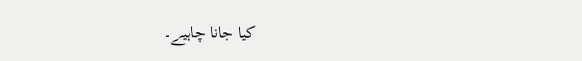کیا جانا چاہیے۔